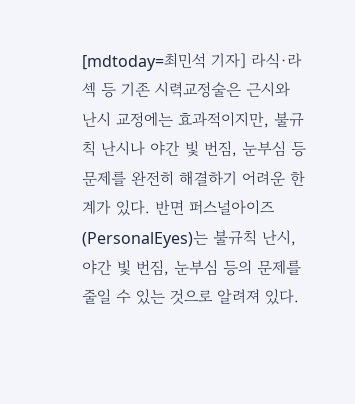[mdtoday=최민석 기자] 라식·라섹 등 기존 시력교정술은 근시와 난시 교정에는 효과적이지만, 불규칙 난시나 야간 빛 번짐, 눈부심 등 문제를 완전히 해결하기 어려운 한계가 있다. 반면 퍼스널아이즈(PersonalEyes)는 불규칙 난시, 야간 빛 번짐, 눈부심 등의 문제를 줄일 수 있는 것으로 알려져 있다.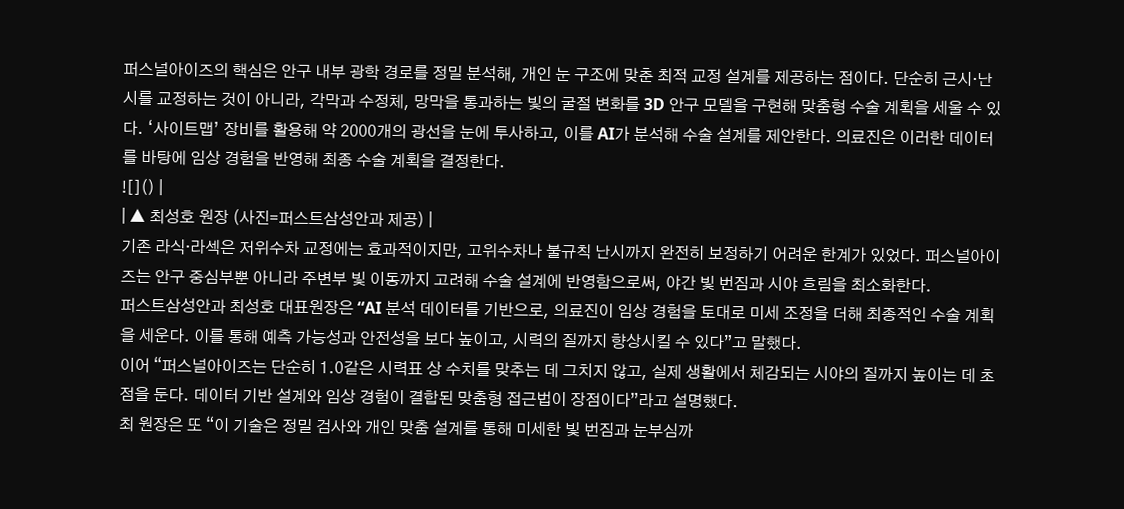퍼스널아이즈의 핵심은 안구 내부 광학 경로를 정밀 분석해, 개인 눈 구조에 맞춘 최적 교정 설계를 제공하는 점이다. 단순히 근시·난시를 교정하는 것이 아니라, 각막과 수정체, 망막을 통과하는 빛의 굴절 변화를 3D 안구 모델을 구현해 맞춤형 수술 계획을 세울 수 있다. ‘사이트맵’ 장비를 활용해 약 2000개의 광선을 눈에 투사하고, 이를 AI가 분석해 수술 설계를 제안한다. 의료진은 이러한 데이터를 바탕에 임상 경험을 반영해 최종 수술 계획을 결정한다.
![]() |
| ▲ 최성호 원장 (사진=퍼스트삼성안과 제공) |
기존 라식·라섹은 저위수차 교정에는 효과적이지만, 고위수차나 불규칙 난시까지 완전히 보정하기 어려운 한계가 있었다. 퍼스널아이즈는 안구 중심부뿐 아니라 주변부 빛 이동까지 고려해 수술 설계에 반영함으로써, 야간 빛 번짐과 시야 흐림을 최소화한다.
퍼스트삼성안과 최성호 대표원장은 “AI 분석 데이터를 기반으로, 의료진이 임상 경험을 토대로 미세 조정을 더해 최종적인 수술 계획을 세운다. 이를 통해 예측 가능성과 안전성을 보다 높이고, 시력의 질까지 향상시킬 수 있다”고 말했다.
이어 “퍼스널아이즈는 단순히 1.0같은 시력표 상 수치를 맞추는 데 그치지 않고, 실제 생활에서 체감되는 시야의 질까지 높이는 데 초점을 둔다. 데이터 기반 설계와 임상 경험이 결합된 맞춤형 접근법이 장점이다”라고 설명했다.
최 원장은 또 “이 기술은 정밀 검사와 개인 맞춤 설계를 통해 미세한 빛 번짐과 눈부심까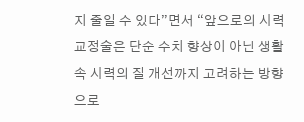지 줄일 수 있다”면서 “앞으로의 시력교정술은 단순 수치 향상이 아닌 생활 속 시력의 질 개선까지 고려하는 방향으로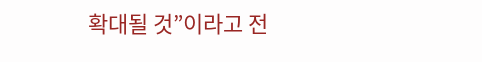확대될 것”이라고 전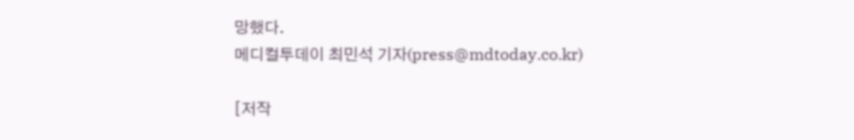망했다.
메디컬투데이 최민석 기자(press@mdtoday.co.kr)

[저작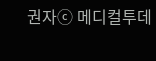권자ⓒ 메디컬투데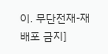이. 무단전재-재배포 금지]